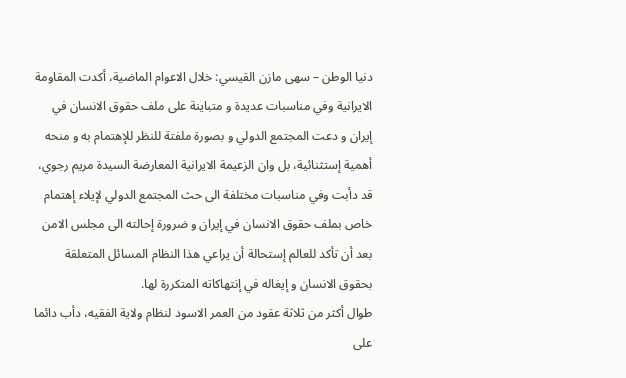دنيا الوطن – سهى مازن القيسي: خلال الاعوام الماضية، أکدت المقاومة الايرانية وفي مناسبات عديدة و متباينة على ملف حقوق الانسان في إيران و دعت المجتمع الدولي و بصورة ملفتة للنظر للإهتمام به و منحه أهمية إستثنائية، بل وان الزعيمة الايرانية المعارضة السيدة مريم رجوي، قد دأبت وفي مناسبات مختلفة الى حث المجتمع الدولي لإيلاء إهتمام خاص بملف حقوق الانسان في إيران و ضرورة إحالته الى مجلس الامن بعد أن تأکد للعالم إستحالة أن يراعي هذا النظام المسائل المتعلقة بحقوق الانسان و إيغاله في إنتهاکاته المتکررة لها.
طوال أکثر من ثلاثة عقود من العمر الاسود لنظام ولاية الفقيه، دأب دائما على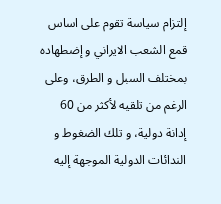إلتزام سياسة تقوم على اساس قمع الشعب الايراني و إضطهاده بمختلف السبل و الطرق، وعلى الرغم من تلقيه لأکثر من 60 إدانة دولية، و تلك الضغوط و الندائات الدولية الموجهة إليه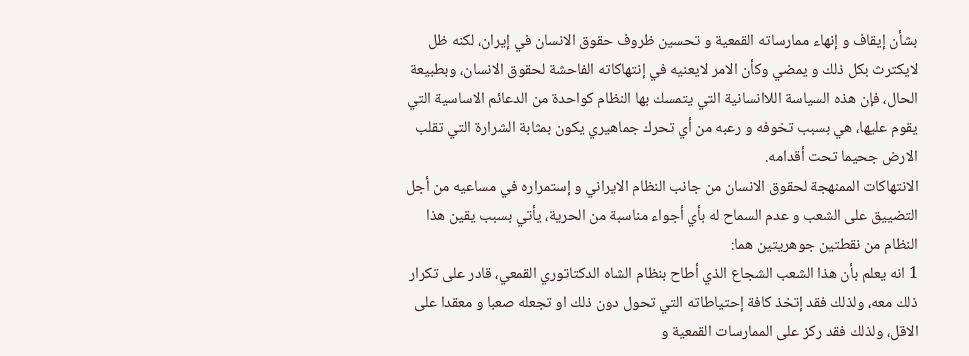بشأن إيقاف و إنهاء ممارساته القمعية و تحسين ظروف حقوق الانسان في إيران، لکنه ظل لايکترث بکل ذلك و يمضي وکأن الامر لايعنيه في إنتهاکاته الفاحشة لحقوق الانسان، وبطبيعة الحال، فإن هذه السياسة اللاانسانية التي يتمسك بها النظام کواحدة من الدعائم الاساسية التي يقوم عليها، هي بسبب تخوفه و رعبه من أي تحرك جماهيري يکون بمثابة الشرارة التي تقلب الارض جحيما تحت أقدامه.
الانتهاکات الممنهجة لحقوق الانسان من جانب النظام الايراني و إستمراره في مساعيه من أجل التضييق على الشعب و عدم السماح له بأي أجواء مناسبة من الحرية، يأتي بسبب يقين هذا النظام من نقطتين جوهريتين هما:
1 انه يعلم بأن هذا الشعب الشجاع الذي أطاح بنظام الشاه الدکتاتوري القمعي، قادر على تکرار ذلك معه، ولذلك فقد إتخذ کافة إحتياطاته التي تحول دون ذلك او تجعله صعبا و معقدا على الاقل، ولذلك فقد رکز على الممارسات القمعية و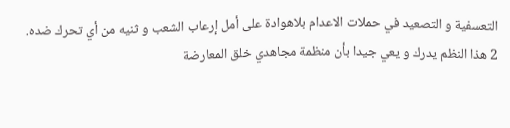التعسفية و التصعيد في حملات الاعدام بلاهوادة على أمل إرعاب الشعب و ثنيه من أي تحرك ضده.
2 هذا النظم يدرك و يعي جيدا بأن منظمة مجاهدي خلق المعارضة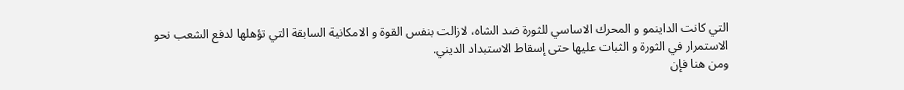التي کانت الداينمو و المحرك الاساسي للثورة ضد الشاه، لازالت بنفس القوة و الامکانية السابقة التي تؤهلها لدفع الشعب نحو الاستمرار في الثورة و الثبات عليها حتى إسقاط الاستبداد الديني.
ومن هنا فإن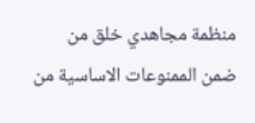منظمة مجاهدي خلق من ضمن الممنوعات الاساسية من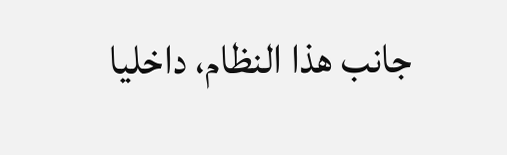جانب هذا النظام، داخليا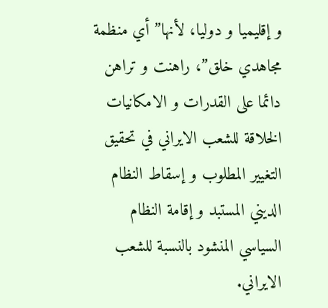و إقليميا و دوليا، لأنها”أي منظمة مجاهدي خلق”، راهنت و تراهن دائما على القدرات و الامکانيات الخلاقة للشعب الايراني في تحقيق التغيير المطلوب و إسقاط النظام الديني المستبد و إقامة النظام السياسي المنشود بالنسبة للشعب الايراني.